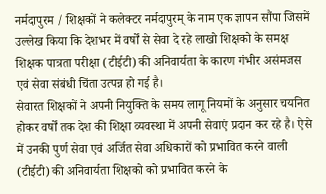नर्मदापुरम / शिक्षकों ने कलेक्टर नर्मदापुरम् के नाम एक ज्ञापन सौंपा जिसमें उल्लेख किया कि देशभर में वर्षों से सेवा दे रहे लाखो शिक्षको के समक्ष शिक्षक पात्रता परीक्षा (टीईटी) की अनिवार्यता के कारण गंभीर असंमजस एवं सेवा संबंधी चिंता उत्पन्न हो गई है।
सेवारत शिक्षकों ने अपनी नियुक्ति के समय लागू नियमों के अनुसार चयनित होकर वर्षों तक देश की शिक्षा व्यवस्था में अपनी सेवाएं प्रदान कर रहे है। ऐसे में उनकी पुर्ण सेवा एवं अर्जित सेवा अधिकारों को प्रभावित करने वाली (टीईटी) की अनिवार्यता शिक्षको को प्रभावित करने के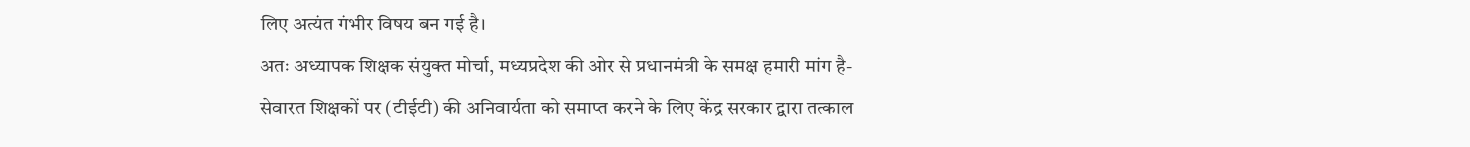लिए अत्यंत गंभीर विषय बन गई है।
अतः अध्यापक शिक्षक संयुक्त मोर्चा, मध्यप्रदेश की ओर से प्रधानमंत्री के समक्ष हमारी मांग है-
सेवारत शिक्षकों पर (टीईटी) की अनिवार्यता को समाप्त करने के लिए केंद्र सरकार द्वारा तत्काल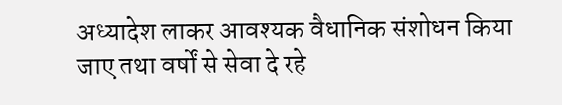अध्यादेश लाकर आवश्यक वैधानिक संशोधन किया जाए तथा वर्षों से सेवा दे रहे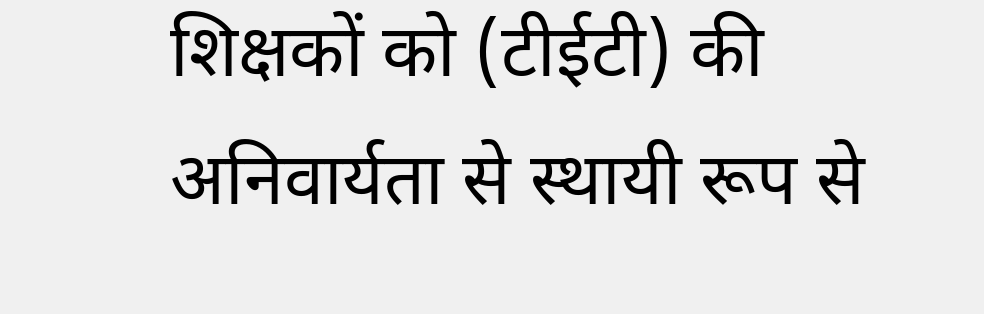शिक्षकों को (टीईटी) की अनिवार्यता से स्थायी रूप से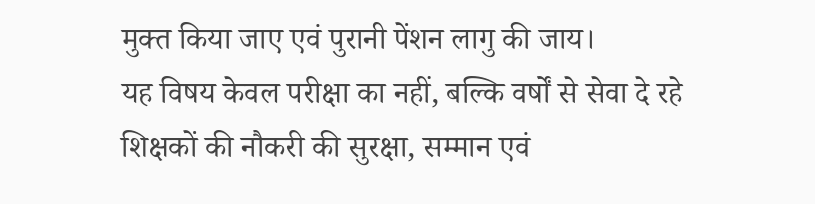मुक्त किया जाए एवं पुरानी पेंशन लागु की जाय।
यह विषय केवल परीक्षा का नहीं, बल्कि वर्षों से सेवा दे रहे शिक्षकों की नौकरी की सुरक्षा, सम्मान एवं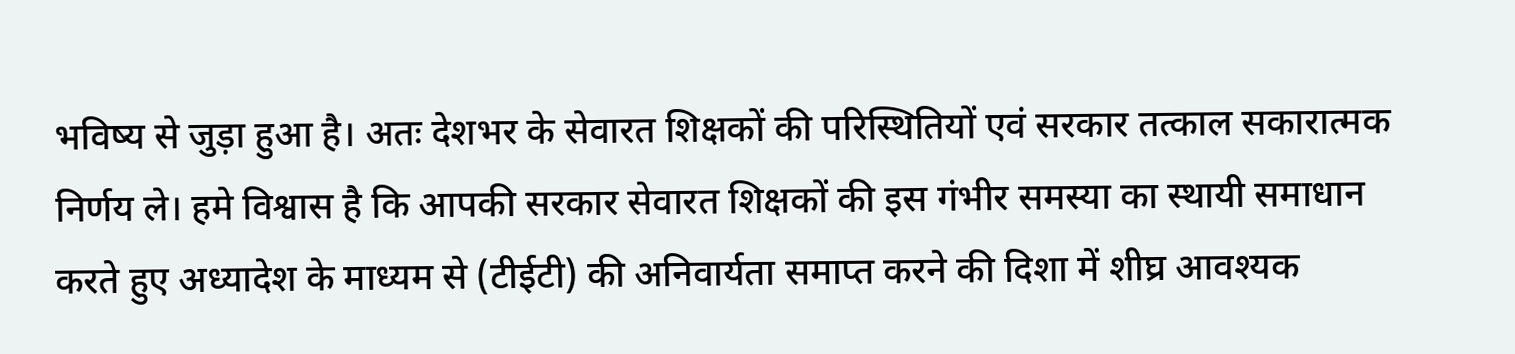भविष्य से जुड़ा हुआ है। अतः देशभर के सेवारत शिक्षकों की परिस्थितियों एवं सरकार तत्काल सकारात्मक निर्णय ले। हमे विश्वास है कि आपकी सरकार सेवारत शिक्षकों की इस गंभीर समस्या का स्थायी समाधान करते हुए अध्यादेश के माध्यम से (टीईटी) की अनिवार्यता समाप्त करने की दिशा में शीघ्र आवश्यक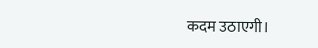कदम उठाएगी।